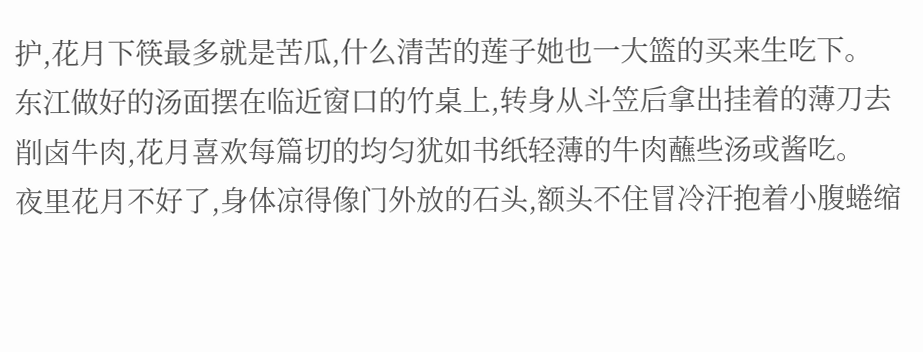护,花月下筷最多就是苦瓜,什么清苦的莲子她也一大篮的买来生吃下。
东江做好的汤面摆在临近窗口的竹桌上,转身从斗笠后拿出挂着的薄刀去削卤牛肉,花月喜欢每篇切的均匀犹如书纸轻薄的牛肉蘸些汤或酱吃。
夜里花月不好了,身体凉得像门外放的石头,额头不住冒冷汗抱着小腹蜷缩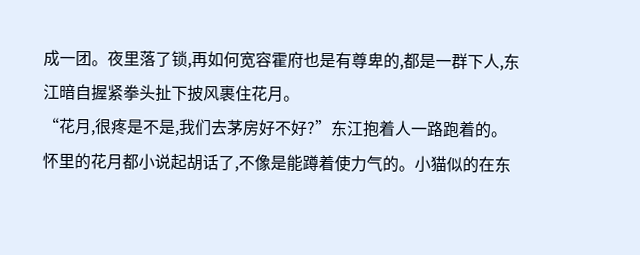成一团。夜里落了锁,再如何宽容霍府也是有尊卑的,都是一群下人,东江暗自握紧拳头扯下披风裹住花月。
“花月,很疼是不是,我们去茅房好不好?”东江抱着人一路跑着的。
怀里的花月都小说起胡话了,不像是能蹲着使力气的。小猫似的在东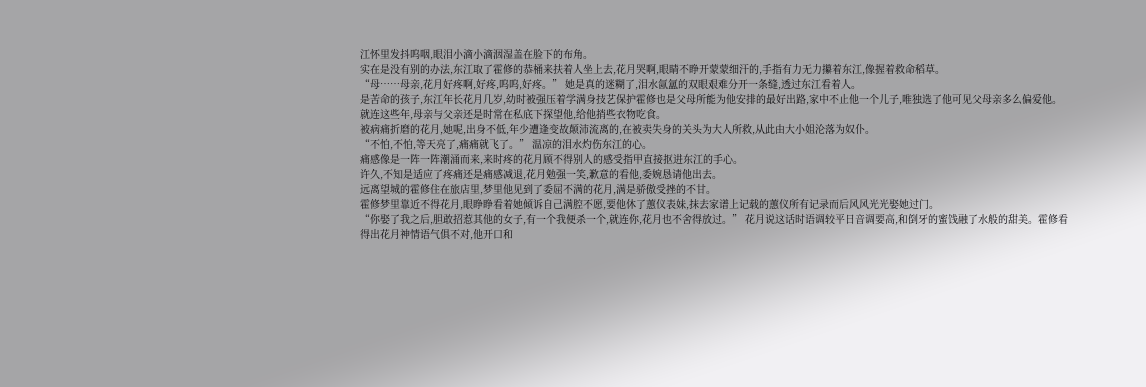江怀里发抖呜咽,眼泪小滴小滴洇湿盖在脸下的布角。
实在是没有别的办法,东江取了霍修的恭桶来扶着人坐上去,花月哭啊,眼睛不睁开蒙蒙细汗的,手指有力无力攥着东江,像握着救命稻草。
“母……母亲,花月好疼啊,好疼,呜呜,好疼。” 她是真的迷糊了,泪水氤氲的双眼艰难分开一条缝,透过东江看着人。
是苦命的孩子,东江年长花月几岁,幼时被强压着学满身技艺保护霍修也是父母所能为他安排的最好出路,家中不止他一个儿子,唯独选了他可见父母亲多么偏爱他。
就连这些年,母亲与父亲还是时常在私底下探望他,给他捎些衣物吃食。
被病痛折磨的花月,她呢,出身不低,年少遭逢变故颠沛流离的,在被卖失身的关头为大人所救,从此由大小姐沦落为奴仆。
“不怕,不怕,等天亮了,痛痛就飞了。” 温凉的泪水灼伤东江的心。
痛感像是一阵一阵潮涌而来,来时疼的花月顾不得别人的感受指甲直接抠进东江的手心。
许久,不知是适应了疼痛还是痛感减退,花月勉强一笑,歉意的看他,委婉恳请他出去。
远离望城的霍修住在旅店里,梦里他见到了委屈不满的花月,满是骄傲受挫的不甘。
霍修梦里靠近不得花月,眼睁睁看着她倾诉自己满腔不愿,要他休了蕙仪表妹,抹去家谱上记载的蕙仪所有记录而后风风光光娶她过门。
“你娶了我之后,胆敢招惹其他的女子,有一个我便杀一个,就连你,花月也不舍得放过。” 花月说这话时语调较平日音调要高,和倒牙的蜜饯融了水般的甜美。霍修看得出花月神情语气俱不对,他开口和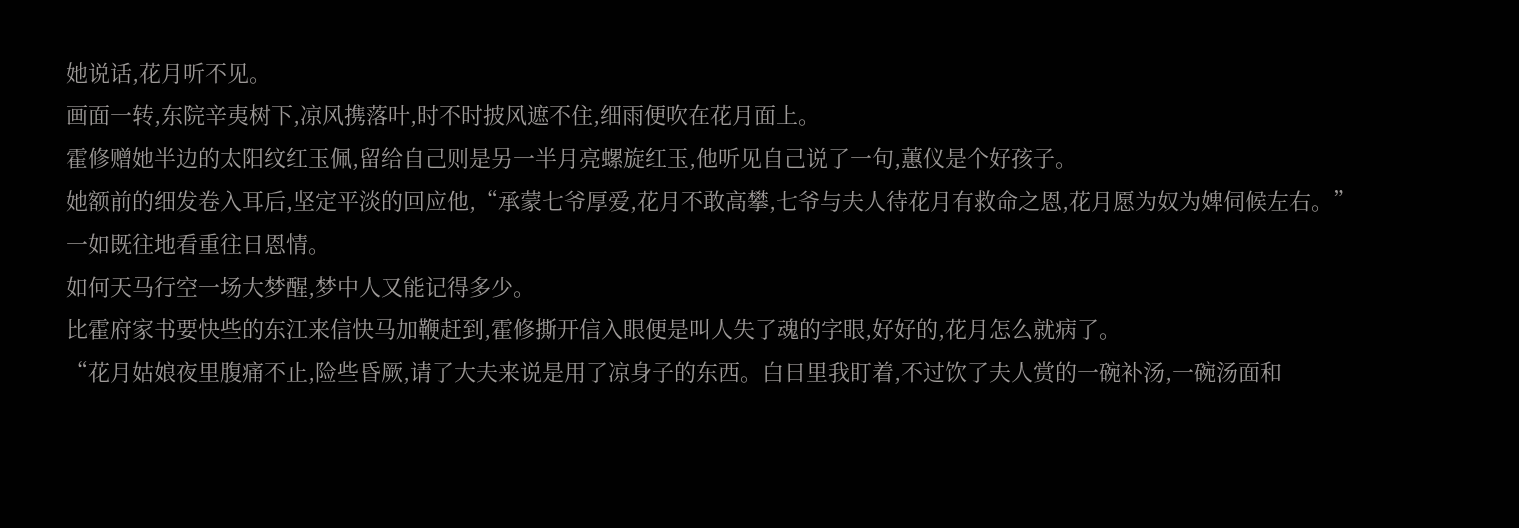她说话,花月听不见。
画面一转,东院辛夷树下,凉风携落叶,时不时披风遮不住,细雨便吹在花月面上。
霍修赠她半边的太阳纹红玉佩,留给自己则是另一半月亮螺旋红玉,他听见自己说了一句,蕙仪是个好孩子。
她额前的细发卷入耳后,坚定平淡的回应他,“承蒙七爷厚爱,花月不敢高攀,七爷与夫人待花月有救命之恩,花月愿为奴为婢伺候左右。”
一如既往地看重往日恩情。
如何天马行空一场大梦醒,梦中人又能记得多少。
比霍府家书要快些的东江来信快马加鞭赶到,霍修撕开信入眼便是叫人失了魂的字眼,好好的,花月怎么就病了。
“花月姑娘夜里腹痛不止,险些昏厥,请了大夫来说是用了凉身子的东西。白日里我盯着,不过饮了夫人赏的一碗补汤,一碗汤面和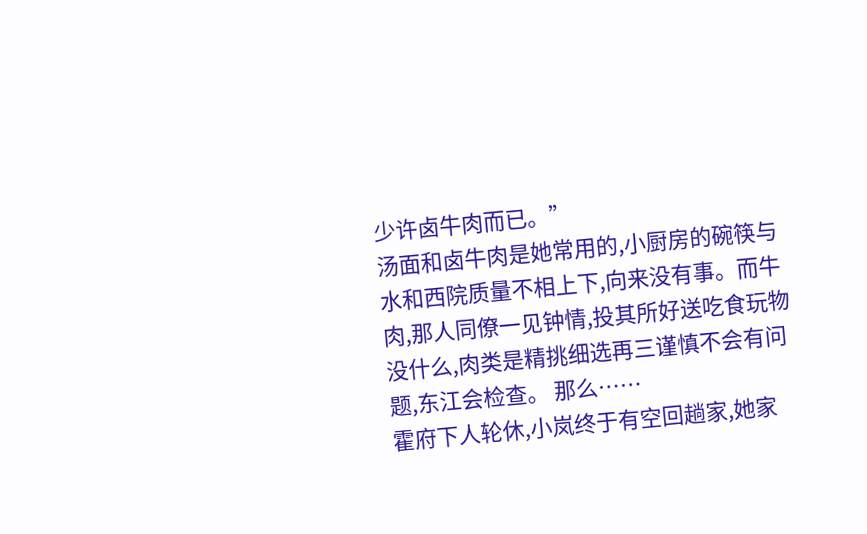少许卤牛肉而已。”
汤面和卤牛肉是她常用的,小厨房的碗筷与水和西院质量不相上下,向来没有事。而牛肉,那人同僚一见钟情,投其所好送吃食玩物没什么,肉类是精挑细选再三谨慎不会有问题,东江会检查。 那么……
霍府下人轮休,小岚终于有空回趟家,她家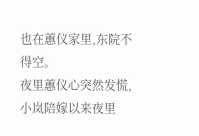也在蕙仪家里,东院不得空。
夜里蕙仪心突然发慌,小岚陪嫁以来夜里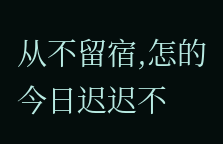从不留宿,怎的今日迟迟不